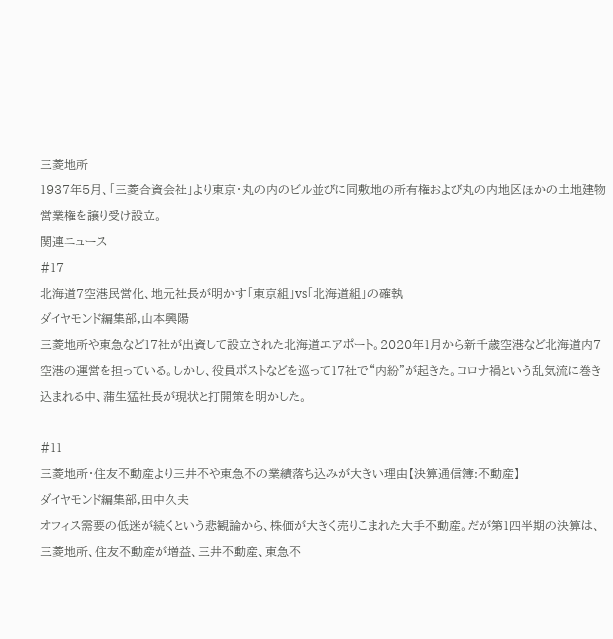三菱地所
1937年5月、「三菱合資会社」より東京・丸の内のビル並びに同敷地の所有権および丸の内地区ほかの土地建物営業権を譲り受け設立。
関連ニュース
#17
北海道7空港民営化、地元社長が明かす「東京組」vs「北海道組」の確執
ダイヤモンド編集部,山本興陽
三菱地所や東急など17社が出資して設立された北海道エアポート。2020年1月から新千歳空港など北海道内7空港の運営を担っている。しかし、役員ポストなどを巡って17社で“内紛”が起きた。コロナ禍という乱気流に巻き込まれる中、蒲生猛社長が現状と打開策を明かした。

#11
三菱地所・住友不動産より三井不や東急不の業績落ち込みが大きい理由【決算通信簿:不動産】
ダイヤモンド編集部,田中久夫
オフィス需要の低迷が続くという悲観論から、株価が大きく売りこまれた大手不動産。だが第1四半期の決算は、三菱地所、住友不動産が増益、三井不動産、東急不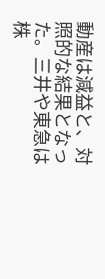動産は減益と、対照的な結果となった。三井や東急は株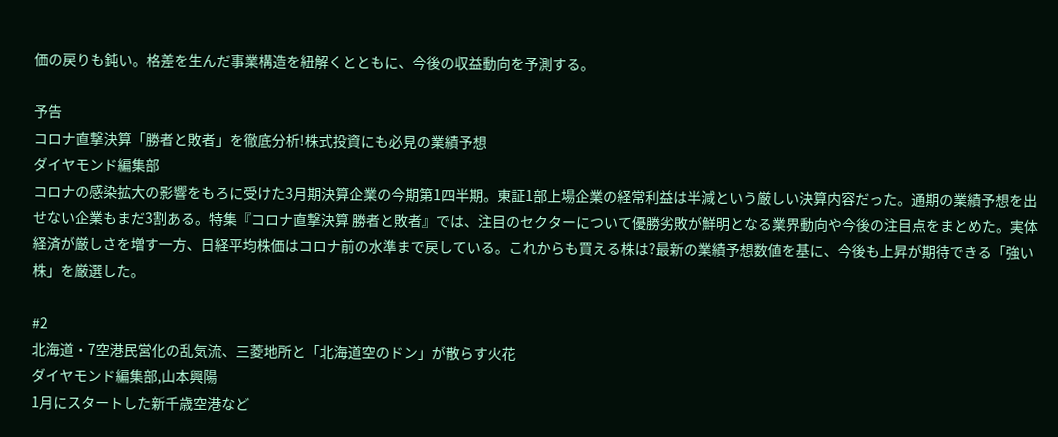価の戻りも鈍い。格差を生んだ事業構造を紐解くとともに、今後の収益動向を予測する。

予告
コロナ直撃決算「勝者と敗者」を徹底分析!株式投資にも必見の業績予想
ダイヤモンド編集部
コロナの感染拡大の影響をもろに受けた3月期決算企業の今期第1四半期。東証1部上場企業の経常利益は半減という厳しい決算内容だった。通期の業績予想を出せない企業もまだ3割ある。特集『コロナ直撃決算 勝者と敗者』では、注目のセクターについて優勝劣敗が鮮明となる業界動向や今後の注目点をまとめた。実体経済が厳しさを増す一方、日経平均株価はコロナ前の水準まで戻している。これからも買える株は?最新の業績予想数値を基に、今後も上昇が期待できる「強い株」を厳選した。

#2
北海道・7空港民営化の乱気流、三菱地所と「北海道空のドン」が散らす火花
ダイヤモンド編集部,山本興陽
1月にスタートした新千歳空港など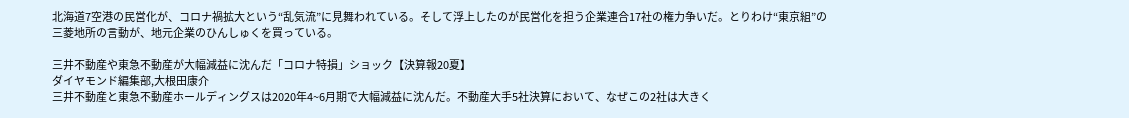北海道7空港の民営化が、コロナ禍拡大という“乱気流”に見舞われている。そして浮上したのが民営化を担う企業連合17社の権力争いだ。とりわけ“東京組”の三菱地所の言動が、地元企業のひんしゅくを買っている。

三井不動産や東急不動産が大幅減益に沈んだ「コロナ特損」ショック【決算報20夏】
ダイヤモンド編集部,大根田康介
三井不動産と東急不動産ホールディングスは2020年4~6月期で大幅減益に沈んだ。不動産大手5社決算において、なぜこの2社は大きく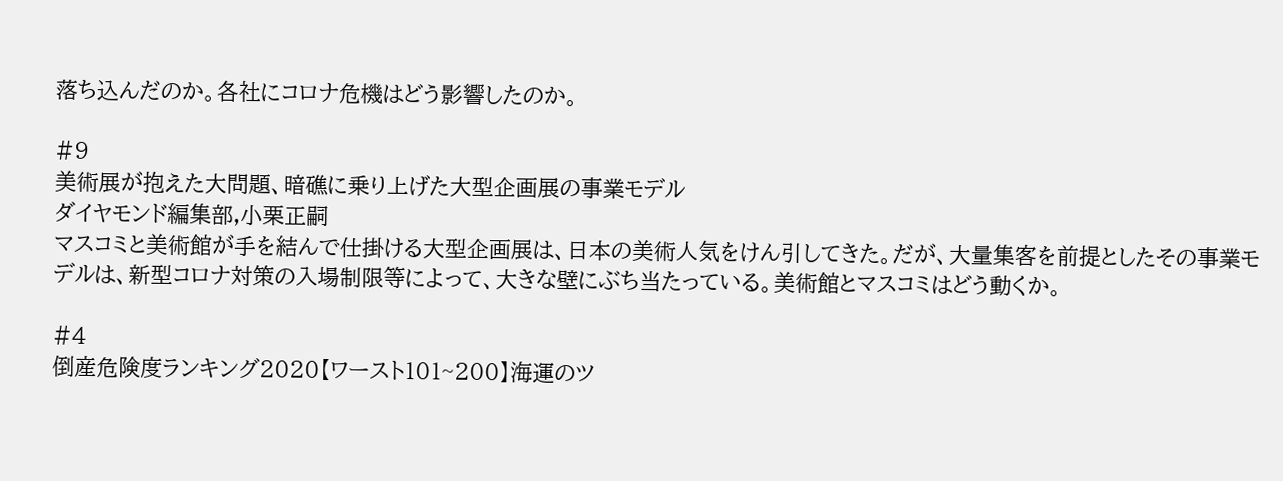落ち込んだのか。各社にコロナ危機はどう影響したのか。

#9
美術展が抱えた大問題、暗礁に乗り上げた大型企画展の事業モデル
ダイヤモンド編集部,小栗正嗣
マスコミと美術館が手を結んで仕掛ける大型企画展は、日本の美術人気をけん引してきた。だが、大量集客を前提としたその事業モデルは、新型コロナ対策の入場制限等によって、大きな壁にぶち当たっている。美術館とマスコミはどう動くか。

#4
倒産危険度ランキング2020【ワースト101~200】海運のツ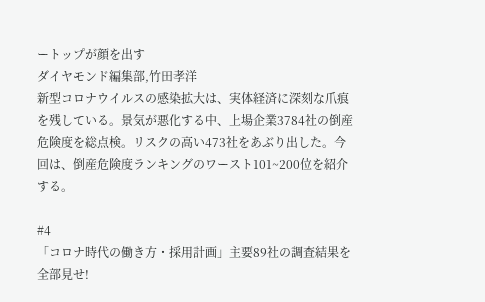ートップが顔を出す
ダイヤモンド編集部,竹田孝洋
新型コロナウイルスの感染拡大は、実体経済に深刻な爪痕を残している。景気が悪化する中、上場企業3784社の倒産危険度を総点検。リスクの高い473社をあぶり出した。今回は、倒産危険度ランキングのワースト101~200位を紹介する。

#4
「コロナ時代の働き方・採用計画」主要89社の調査結果を全部見せ!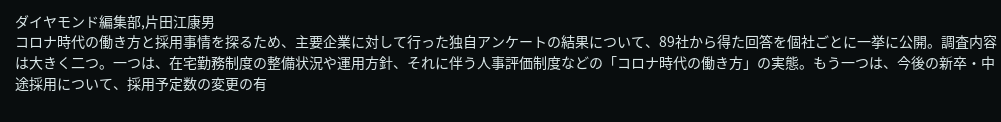ダイヤモンド編集部,片田江康男
コロナ時代の働き方と採用事情を探るため、主要企業に対して行った独自アンケートの結果について、89社から得た回答を個社ごとに一挙に公開。調査内容は大きく二つ。一つは、在宅勤務制度の整備状況や運用方針、それに伴う人事評価制度などの「コロナ時代の働き方」の実態。もう一つは、今後の新卒・中途採用について、採用予定数の変更の有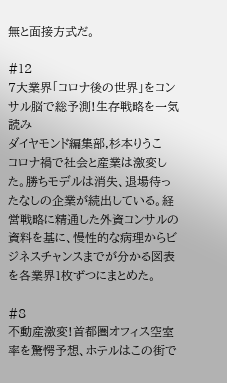無と面接方式だ。

#12
7大業界「コロナ後の世界」をコンサル脳で総予測!生存戦略を一気読み
ダイヤモンド編集部,杉本りうこ
コロナ禍で社会と産業は激変した。勝ちモデルは消失、退場待ったなしの企業が続出している。経営戦略に精通した外資コンサルの資料を基に、慢性的な病理からビジネスチャンスまでが分かる図表を各業界1枚ずつにまとめた。

#8
不動産激変!首都圏オフィス空室率を驚愕予想、ホテルはこの街で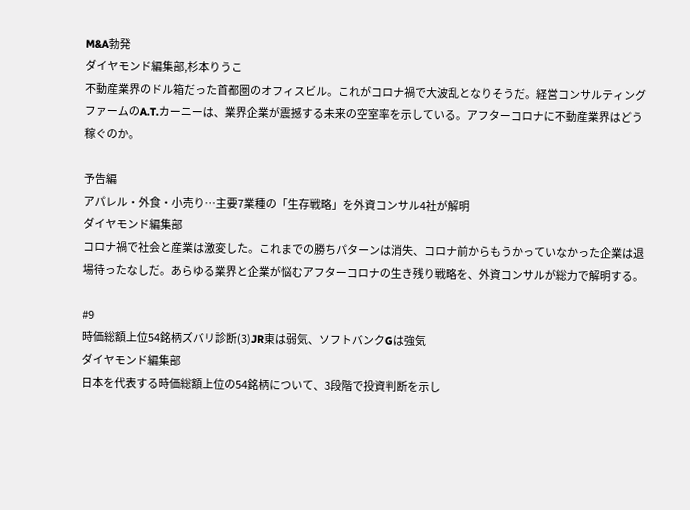M&A勃発
ダイヤモンド編集部,杉本りうこ
不動産業界のドル箱だった首都圏のオフィスビル。これがコロナ禍で大波乱となりそうだ。経営コンサルティングファームのA.T.カーニーは、業界企業が震撼する未来の空室率を示している。アフターコロナに不動産業界はどう稼ぐのか。

予告編
アパレル・外食・小売り…主要7業種の「生存戦略」を外資コンサル4社が解明
ダイヤモンド編集部
コロナ禍で社会と産業は激変した。これまでの勝ちパターンは消失、コロナ前からもうかっていなかった企業は退場待ったなしだ。あらゆる業界と企業が悩むアフターコロナの生き残り戦略を、外資コンサルが総力で解明する。

#9
時価総額上位54銘柄ズバリ診断(3)JR東は弱気、ソフトバンクGは強気
ダイヤモンド編集部
日本を代表する時価総額上位の54銘柄について、3段階で投資判断を示し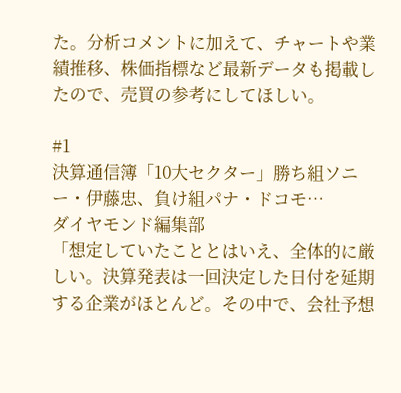た。分析コメントに加えて、チャートや業績推移、株価指標など最新データも掲載したので、売買の参考にしてほしい。

#1
決算通信簿「10大セクター」勝ち組ソニー・伊藤忠、負け組パナ・ドコモ…
ダイヤモンド編集部
「想定していたこととはいえ、全体的に厳しい。決算発表は一回決定した日付を延期する企業がほとんど。その中で、会社予想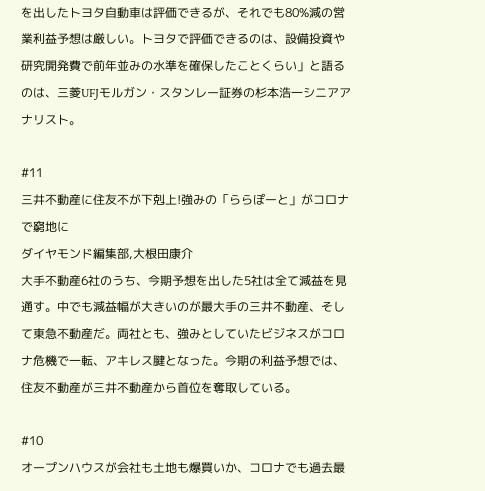を出したトヨタ自動車は評価できるが、それでも80%減の営業利益予想は厳しい。トヨタで評価できるのは、設備投資や研究開発費で前年並みの水準を確保したことくらい」と語るのは、三菱UFJモルガン・スタンレー証券の杉本浩一シニアアナリスト。

#11
三井不動産に住友不が下剋上!強みの「ららぽーと」がコロナで窮地に
ダイヤモンド編集部,大根田康介
大手不動産6社のうち、今期予想を出した5社は全て減益を見通す。中でも減益幅が大きいのが最大手の三井不動産、そして東急不動産だ。両社とも、強みとしていたビジネスがコロナ危機で一転、アキレス腱となった。今期の利益予想では、住友不動産が三井不動産から首位を奪取している。

#10
オープンハウスが会社も土地も爆買いか、コロナでも過去最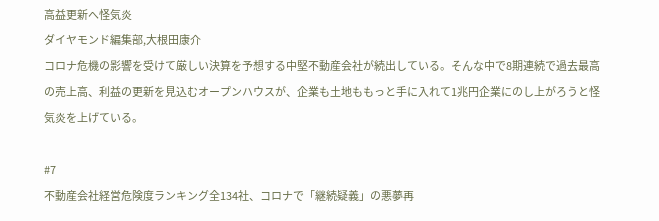高益更新へ怪気炎
ダイヤモンド編集部,大根田康介
コロナ危機の影響を受けて厳しい決算を予想する中堅不動産会社が続出している。そんな中で8期連続で過去最高の売上高、利益の更新を見込むオープンハウスが、企業も土地ももっと手に入れて1兆円企業にのし上がろうと怪気炎を上げている。

#7
不動産会社経営危険度ランキング全134社、コロナで「継続疑義」の悪夢再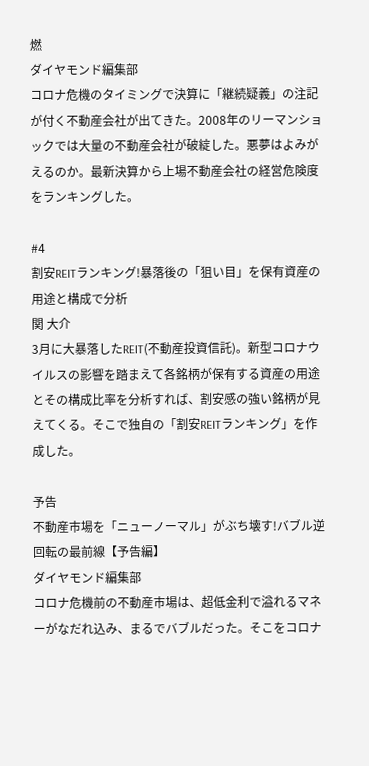燃
ダイヤモンド編集部
コロナ危機のタイミングで決算に「継続疑義」の注記が付く不動産会社が出てきた。2008年のリーマンショックでは大量の不動産会社が破綻した。悪夢はよみがえるのか。最新決算から上場不動産会社の経営危険度をランキングした。

#4
割安REITランキング!暴落後の「狙い目」を保有資産の用途と構成で分析
関 大介
3月に大暴落したREIT(不動産投資信託)。新型コロナウイルスの影響を踏まえて各銘柄が保有する資産の用途とその構成比率を分析すれば、割安感の強い銘柄が見えてくる。そこで独自の「割安REITランキング」を作成した。

予告
不動産市場を「ニューノーマル」がぶち壊す!バブル逆回転の最前線【予告編】
ダイヤモンド編集部
コロナ危機前の不動産市場は、超低金利で溢れるマネーがなだれ込み、まるでバブルだった。そこをコロナ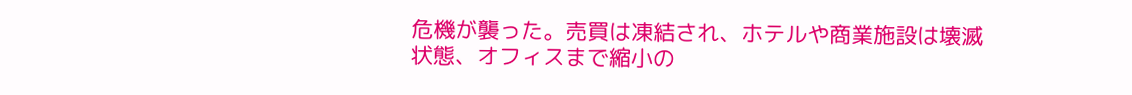危機が襲った。売買は凍結され、ホテルや商業施設は壊滅状態、オフィスまで縮小の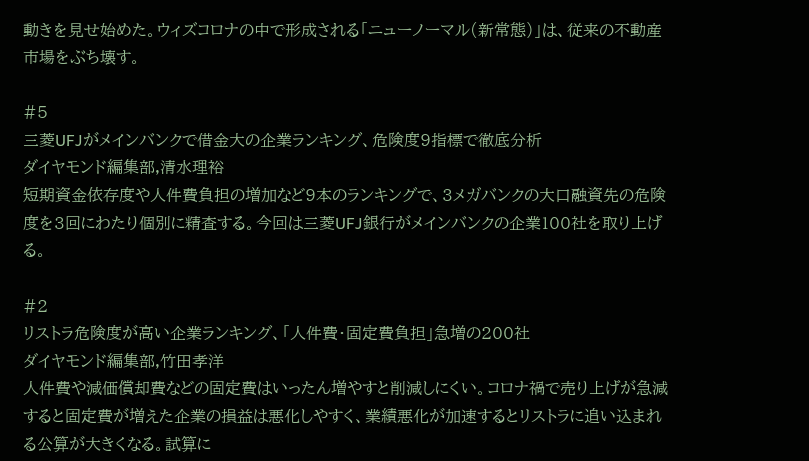動きを見せ始めた。ウィズコロナの中で形成される「ニューノーマル(新常態)」は、従来の不動産市場をぶち壊す。

#5
三菱UFJがメインバンクで借金大の企業ランキング、危険度9指標で徹底分析
ダイヤモンド編集部,清水理裕
短期資金依存度や人件費負担の増加など9本のランキングで、3メガバンクの大口融資先の危険度を3回にわたり個別に精査する。今回は三菱UFJ銀行がメインバンクの企業100社を取り上げる。

#2
リストラ危険度が高い企業ランキング、「人件費・固定費負担」急増の200社
ダイヤモンド編集部,竹田孝洋
人件費や減価償却費などの固定費はいったん増やすと削減しにくい。コロナ禍で売り上げが急減すると固定費が増えた企業の損益は悪化しやすく、業績悪化が加速するとリストラに追い込まれる公算が大きくなる。試算に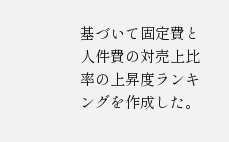基づいて固定費と人件費の対売上比率の上昇度ランキングを作成した。